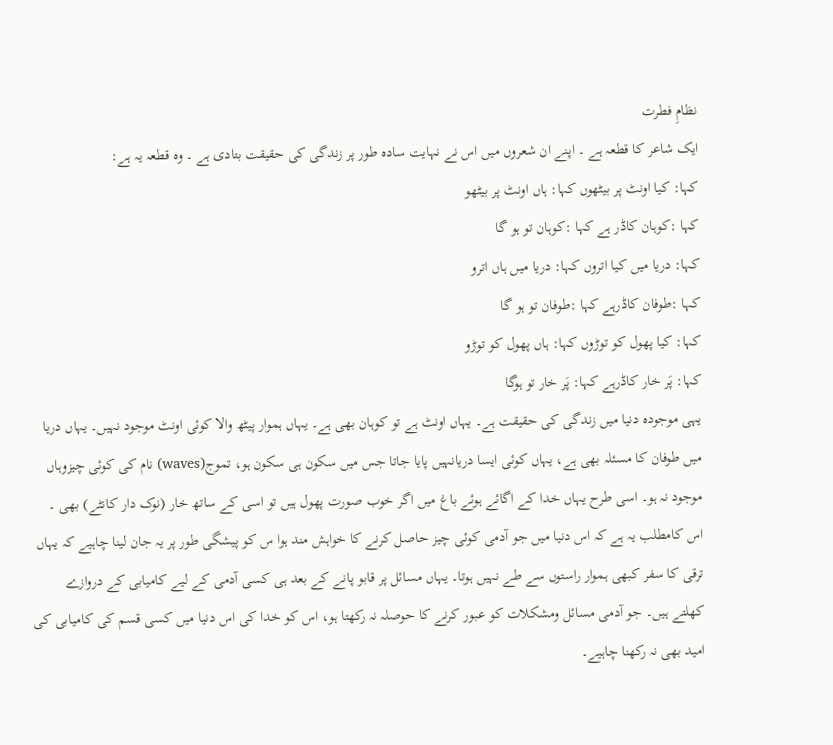نظامِ فطرت
ایک شاعر کا قطعہ ہے ۔ اپنے ان شعروں میں اس نے نہایت سادہ طور پر زندگی کی حقیقت بتادی ہے ۔ وہ قطعہ یہ ہے:
کہا: کیا اونٹ پر بیٹھوں کہا: ہاں اونٹ پر بیٹھو
کہا :کوہان کاڈر ہے کہا :کوہان تو ہو گا
کہا: دریا میں کیا اتروں کہا: دریا میں ہاں اترو
کہا :طوفان کاڈرہے کہا :طوفان تو ہو گا
کہا: کیا پھول کو توڑوں کہا: ہاں پھول کو توڑو
کہا: پَر خار کاڈرہے کہا: پَر خار تو ہوگا
یہی موجودہ دنیا میں زندگی کی حقیقت ہے۔ یہاں اونٹ ہے تو کوہان بھی ہے۔ یہاں ہموار پیٹھ والا کوئی اونٹ موجود نہیں۔ یہاں دریا میں طوفان کا مسئلہ بھی ہے، یہاں کوئی ایسا دریانہیں پایا جاتا جس میں سکون ہی سکون ہو، تموج(waves) نام کی کوئی چیزوہاں موجود نہ ہو۔ اسی طرح یہاں خدا کے اگائے ہوئے باغ میں اگر خوب صورت پھول ہیں تو اسی کے ساتھ خار (نوک دار کانٹے) بھی ۔
اس کامطلب یہ ہے کہ اس دنیا میں جو آدمی کوئی چیز حاصل کرنے کا خواہش مند ہوا س کو پیشگی طور پر یہ جان لینا چاہیے کہ یہاں ترقی کا سفر کبھی ہموار راستوں سے طے نہیں ہوتا۔ یہاں مسائل پر قابو پانے کے بعد ہی کسی آدمی کے لیے کامیابی کے دروازے کھلتے ہیں۔ جو آدمی مسائل ومشکلات کو عبور کرنے کا حوصلہ نہ رکھتا ہو، اس کو خدا کی اس دنیا میں کسی قسم کی کامیابی کی امید بھی نہ رکھنا چاہیے۔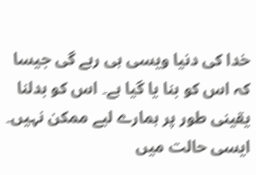خدا کی دنیا ویسی ہی رہے گی جیسا کہ اس کو بنا یا گیا ہے۔ اس کو بدلنا یقینی طور پر ہمارے لیے ممکن نہیں۔ ایسی حالت میں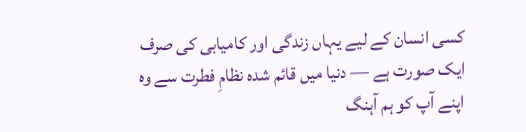کسی انسان کے لیے یہاں زندگی اور کامیابی کی صرف ایک صورت ہے — دنیا میں قائم شدہ نظامِ فطرت سے وہ اپنے آپ کو ہم آہنگ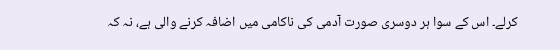کرلے۔ اس کے سوا ہر دوسری صورت آدمی کی ناکامی میں اضافہ کرنے والی ہے، نہ کہ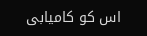اس کو کامیابی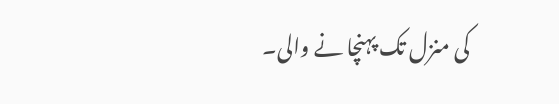کی منزل تک پہنچا نے والی۔